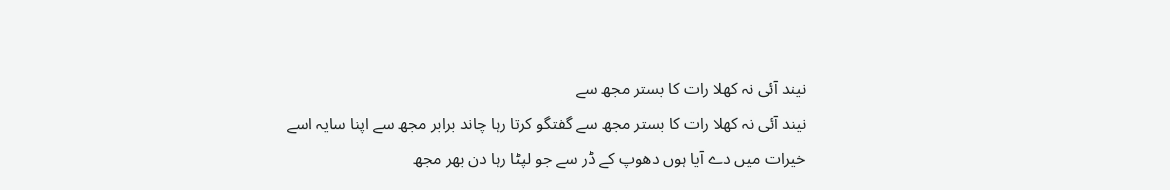نیند آئی نہ کھلا رات کا بستر مجھ سے
نیند آئی نہ کھلا رات کا بستر مجھ سے گفتگو کرتا رہا چاند برابر مجھ سے اپنا سایہ اسے خیرات میں دے آیا ہوں دھوپ کے ڈر سے جو لپٹا رہا دن بھر مجھ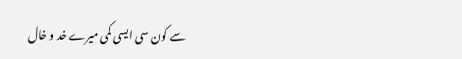سے کون سی ایسی کمی میرے خد و خال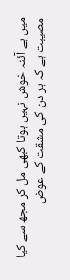میں ہے آئنہ خوش نہیں ہوتا کبھی مل کر مجھ سے کیا مصیبت ہے کہ ہر دن کی مشقت کے عوض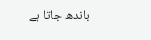باندھ جاتا ہے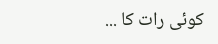کوئی رات کا ...